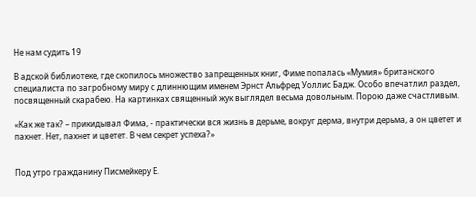Не нам судить 19

В адской библиотеке, где скопилось множество запрещенных книг, Фиме попалась «Мумия» британского специалиста по загробному миру с длиннющим именем Эрнст Альфред Уоллис Бадж. Особо впечатлил раздел, посвященный скарабею. На картинках священный жук выглядел весьма довольным. Порою даже счастливым.

«Как же так? – прикидывал Фима, - практически вся жизнь в дерьме, вокруг дерма, внутри дерьма, а он цветет и пахнет. Нет, пахнет и цветет. В чем секрет успеха?»


Под утро гражданину Писмейкеру Е.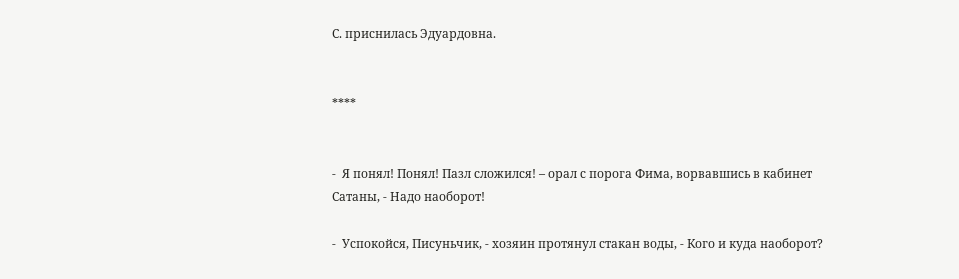С. приснилась Эдуардовна.


****


-  Я понял! Понял! Пазл сложился! – орал с порога Фима, ворвавшись в кабинет Сатаны, - Надо наоборот!

-  Успокойся, Писуньчик, - хозяин протянул стакан воды, - Кого и куда наоборот?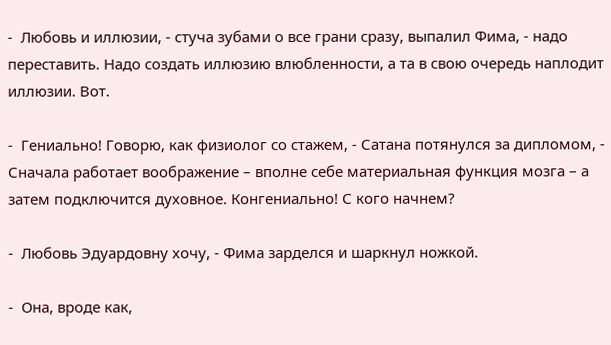-  Любовь и иллюзии, - стуча зубами о все грани сразу, выпалил Фима, - надо переставить. Надо создать иллюзию влюбленности, а та в свою очередь наплодит иллюзии. Вот.

-  Гениально! Говорю, как физиолог со стажем, - Сатана потянулся за дипломом, - Сначала работает воображение – вполне себе материальная функция мозга – а затем подключится духовное. Конгениально! С кого начнем?

-  Любовь Эдуардовну хочу, - Фима зарделся и шаркнул ножкой.

-  Она, вроде как,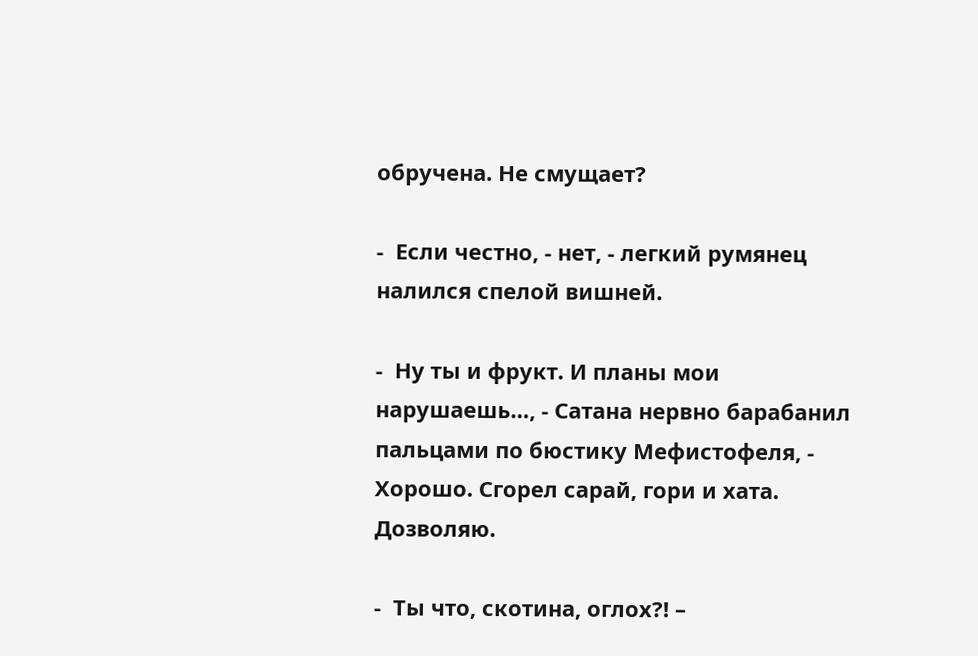обручена. Не смущает?

-  Если честно, - нет, - легкий румянец налился спелой вишней.

-  Ну ты и фрукт. И планы мои нарушаешь…, - Сатана нервно барабанил пальцами по бюстику Мефистофеля, - Хорошо. Сгорел сарай, гори и хата. Дозволяю.

-  Ты что, скотина, оглох?! –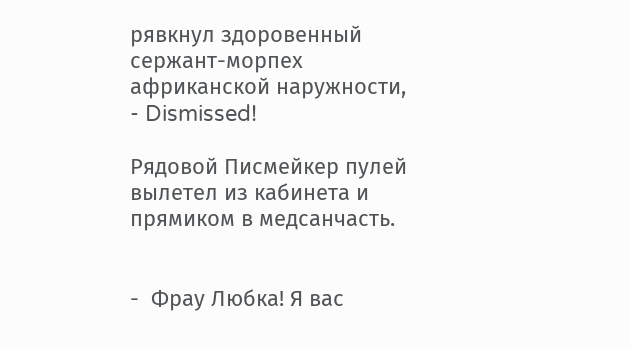рявкнул здоровенный сержант-морпех африканской наружности, - Dismissed!

Рядовой Писмейкер пулей вылетел из кабинета и прямиком в медсанчасть.


-  Фрау Любка! Я вас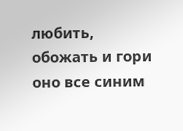любить, обожать и гори оно все синим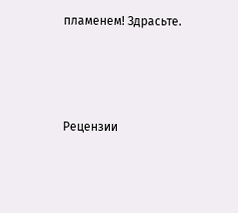пламенем! Здрасьте.




Рецензии